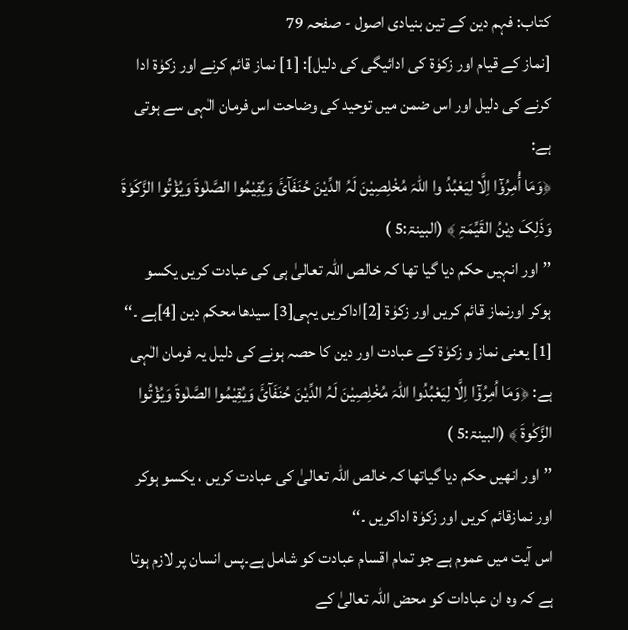کتاب: فہم دین کے تین بنیادی اصول - صفحہ 79
[نماز کے قیام اور زکوٰۃ کی ادائیگی کی دلیل]: [1] نماز قائم کرنے اور زکوٰۃ ادا کرنے کی دلیل اور اس ضمن میں توحید کی وضاحت اس فرمان الٰہی سے ہوتی ہے:
﴿وَمَا أُمِرُوْٓا اِلَّا لِیَعْبُدُ وا اللّٰہَ مُخْلِصِیْنَ لَہُ الدِّیْنَ حُنَفَآئَ وَیُقِیْمُوا الصَّلٰوۃَ وَیُؤْتُوا الزَّکَوٰۃَ وَذَلِکَ دِیْنُ القَیِّمَۃِ ﴾ (البینۃ:5 )
’’اور انہیں حکم دیا گیا تھا کہ خالص اللہ تعالیٰ ہی کی عبادت کریں یکسو ہوکر اورنماز قائم کریں اور زکوٰۃ [2]اداکریں یہی[3] سیدھا محکم دین [4]ہے ۔‘‘
[1] یعنی نماز و زکوٰۃ کے عبادت اور دین کا حصہ ہونے کی دلیل یہ فرمان الٰہی ہے: ﴿وَمَا اُمِرُوْٓا اِلَّا لِیَعْبُدُوا اللّٰہَ مُخْلِصِیْنَ لَہُ الدِّیْنَ حُنَفَآئَ وَیُقِیْمُوا الصَّلٰوۃَ وَیُؤْتُوا الزَّکٰوۃَ ﴾ (البینۃ:5 )
’’اور انھیں حکم دیا گیاتھا کہ خالص اللہ تعالیٰ کی عبادت کریں ، یکسو ہوکر اور نمازقائم کریں اور زکوٰۃ اداکریں ۔‘‘
اس آیت میں عموم ہے جو تمام اقسام عبادت کو شامل ہے۔پس انسان پر لازم ہوتا ہے کہ وہ ان عبادات کو محض اللہ تعالیٰ کے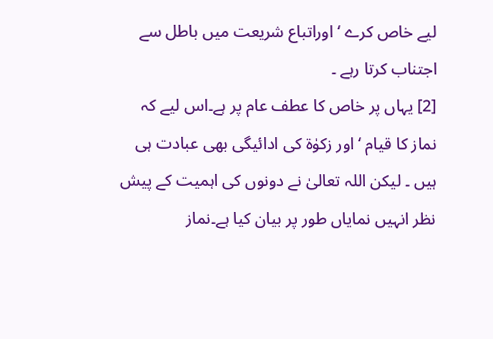لیے خاص کرے ‘ اوراتباع شریعت میں باطل سے اجتناب کرتا رہے ۔
[2] یہاں پر خاص کا عطف عام پر ہے۔اس لیے کہ نماز کا قیام ‘ اور زکوٰۃ کی ادائیگی بھی عبادت ہی ہیں ۔ لیکن اللہ تعالیٰ نے دونوں کی اہمیت کے پیش نظر انہیں نمایاں طور پر بیان کیا ہے۔نماز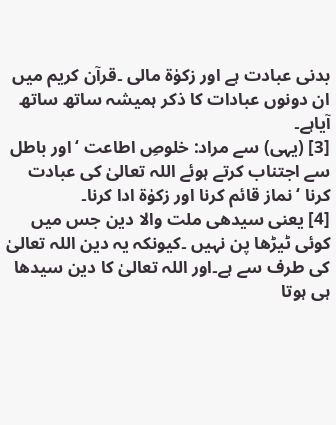بدنی عبادت ہے اور زکوٰۃ مالی ۔قرآن کریم میں ان دونوں عبادات کا ذکر ہمیشہ ساتھ ساتھ آیاہے۔
[3] (یہی) سے مراد: خلوصِ اطاعت ‘اور باطل سے اجتناب کرتے ہوئے اللہ تعالیٰ کی عبادت کرنا ‘نماز قائم کرنا اور زکوٰۃ ادا کرنا۔
[4] یعنی سیدھی ملت والا دین جس میں کوئی ٹیڑھا پن نہیں ۔کیونکہ یہ دین اللہ تعالیٰ کی طرف سے ہے۔اور اللہ تعالیٰ کا دین سیدھا ہی ہوتا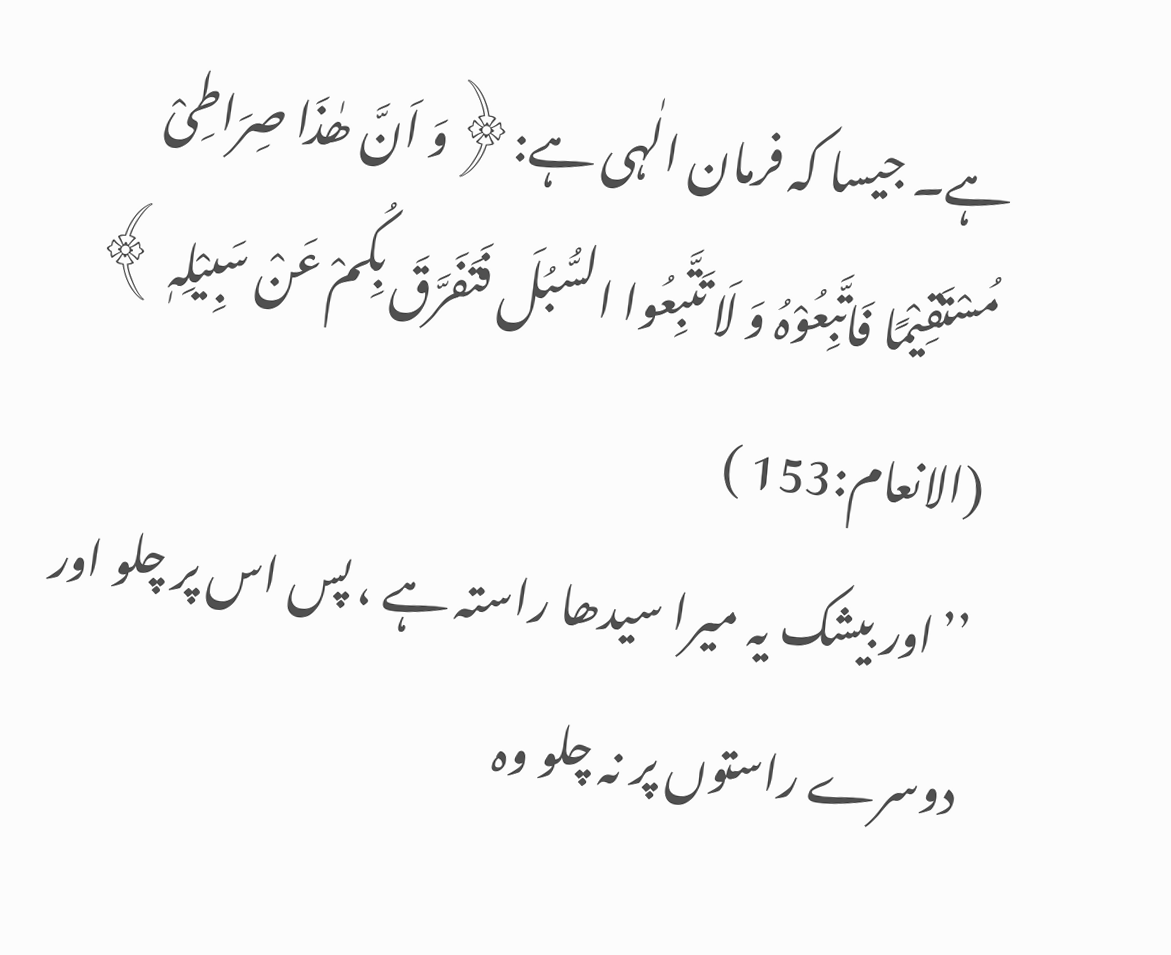ہے۔ جیسا کہ فرمان الٰہی ہے:﴿وَ اَنَّ ھٰذَا صِرَاطِیْ مُسْتَقِیْمًا فَاتَّبِعُوْہُ وَ لَا تَتَّبِعُوا السُّبُلَ فَتَفَرَّقَ بِکُمْ عَنْ سَبِیْلِہٖ ﴾ (الانعام:153 )
’’اور بیشک یہ میرا سیدھا راستہ ہے ، پس اس پر چلو اور دوسرے راستوں پر نہ چلو وہ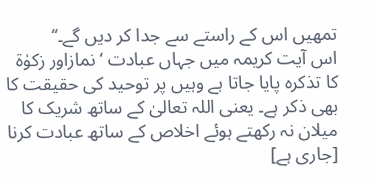تمھیں اس کے راستے سے جدا کر دیں گے۔‘‘
اس آیت کریمہ میں جہاں عبادت ‘ نمازاور زکوٰۃ کا تذکرہ پایا جاتا ہے وہیں پر توحید کی حقیقت کا بھی ذکر ہے۔ یعنی اللہ تعالیٰ کے ساتھ شریک کا میلان نہ رکھتے ہوئے اخلاص کے ساتھ عبادت کرنا [جاری ہے]